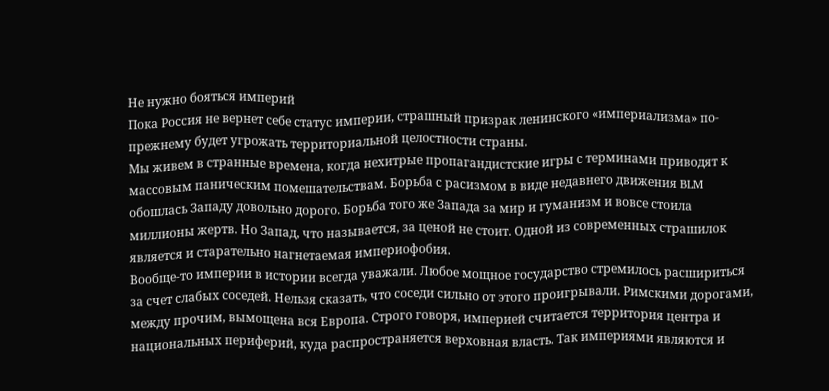Не нужно бояться империй
Пока Россия не вернет себе статус империи, страшный призрак ленинского «империализма» по-прежнему будет угрожать территориальной целостности страны.
Мы живем в странные времена, когда нехитрые пропагандистские игры с терминами приводят к массовым паническим помешательствам. Борьба с расизмом в виде недавнего движения BLM обошлась Западу довольно дорого. Борьба того же Запада за мир и гуманизм и вовсе стоила миллионы жертв. Но Запад, что называется, за ценой не стоит. Одной из современных страшилок является и старательно нагнетаемая империофобия.
Вообще-то империи в истории всегда уважали. Любое мощное государство стремилось расшириться за счет слабых соседей. Нельзя сказать, что соседи сильно от этого проигрывали. Римскими дорогами, между прочим, вымощена вся Европа. Строго говоря, империей считается территория центра и национальных периферий, куда распространяется верховная власть. Так империями являются и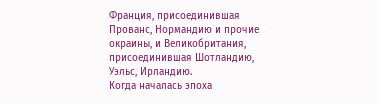Франция, присоединившая Прованс, Нормандию и прочие окраины, и Великобритания, присоединившая Шотландию, Уэльс, Ирландию.
Когда началась эпоха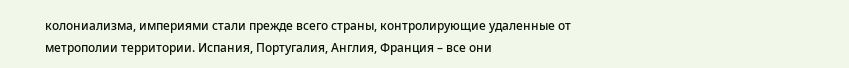колониализма, империями стали прежде всего страны, контролирующие удаленные от метрополии территории. Испания, Португалия, Англия, Франция – все они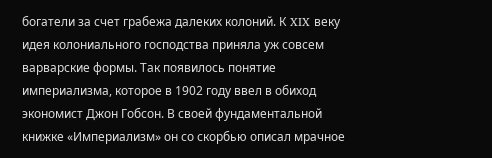богатели за счет грабежа далеких колоний. К XIX веку идея колониального господства приняла уж совсем варварские формы. Так появилось понятие империализма, которое в 1902 году ввел в обиход экономист Джон Гобсон. В своей фундаментальной книжке «Империализм» он со скорбью описал мрачное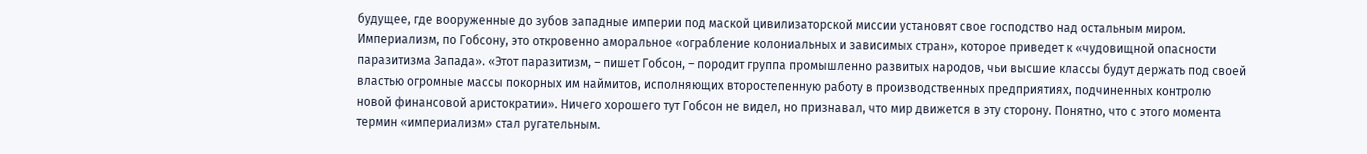будущее, где вооруженные до зубов западные империи под маской цивилизаторской миссии установят свое господство над остальным миром.
Империализм, по Гобсону, это откровенно аморальное «ограбление колониальных и зависимых стран», которое приведет к «чудовищной опасности паразитизма Запада». «Этот паразитизм, – пишет Гобсон, – породит группа промышленно развитых народов, чьи высшие классы будут держать под своей властью огромные массы покорных им наймитов, исполняющих второстепенную работу в производственных предприятиях, подчиненных контролю новой финансовой аристократии». Ничего хорошего тут Гобсон не видел, но признавал, что мир движется в эту сторону. Понятно, что с этого момента термин «империализм» стал ругательным.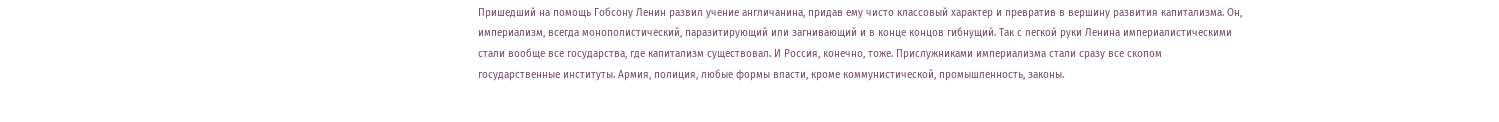Пришедший на помощь Гобсону Ленин развил учение англичанина, придав ему чисто классовый характер и превратив в вершину развития капитализма. Он, империализм, всегда монополистический, паразитирующий или загнивающий и в конце концов гибнущий. Так с легкой руки Ленина империалистическими стали вообще все государства, где капитализм существовал. И Россия, конечно, тоже. Прислужниками империализма стали сразу все скопом государственные институты. Армия, полиция, любые формы власти, кроме коммунистической, промышленность, законы.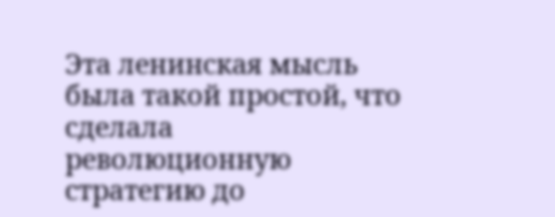Эта ленинская мысль была такой простой, что сделала революционную стратегию до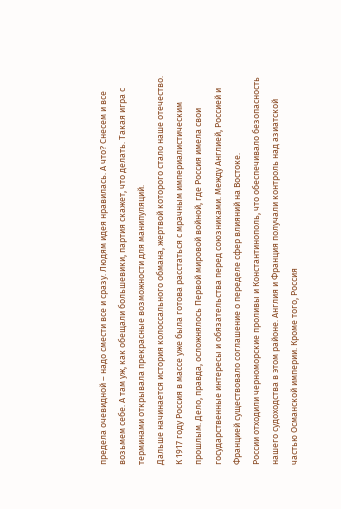предела очевидной – надо смести все и сразу. Людям идея нравилась. А что? Снесем и все возьмем себе. А там уж, как обещали большевики, партия скажет, что делать. Такая игра с терминами открывала прекрасные возможности для манипуляций.
Дальше начинается история колоссального обмана, жертвой которого стало наше отечество. К 1917 году Россия в массе уже была готова расстаться с мрачным империалистическим прошлым. Дело, правда, осложнялось Первой мировой войной, где Россия имела свои государственные интересы и обязательства перед союзниками. Между Англией, Россией и Францией существовало соглашение о переделе сфер влияний на Востоке.
России отходили черноморские проливы и Константинополь, что обеспечивало безопасность нашего судоходства в этом районе. Англия и Франция получали контроль над азиатской частью Османской империи. Кроме того, Россия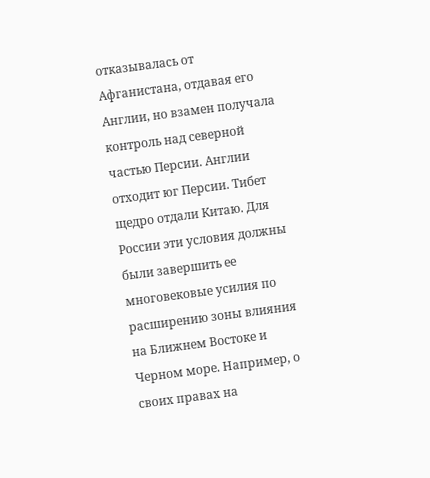отказывалась от Афганистана, отдавая его Англии, но взамен получала контроль над северной частью Персии. Англии отходит юг Персии. Тибет щедро отдали Китаю. Для России эти условия должны были завершить ее многовековые усилия по расширению зоны влияния на Ближнем Востоке и Черном море. Например, о своих правах на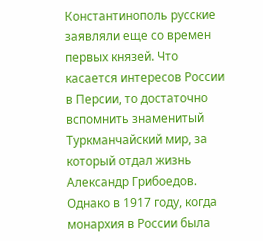Константинополь русские заявляли еще со времен первых князей. Что касается интересов России в Персии, то достаточно вспомнить знаменитый Туркманчайский мир, за который отдал жизнь Александр Грибоедов.
Однако в 1917 году, когда монархия в России была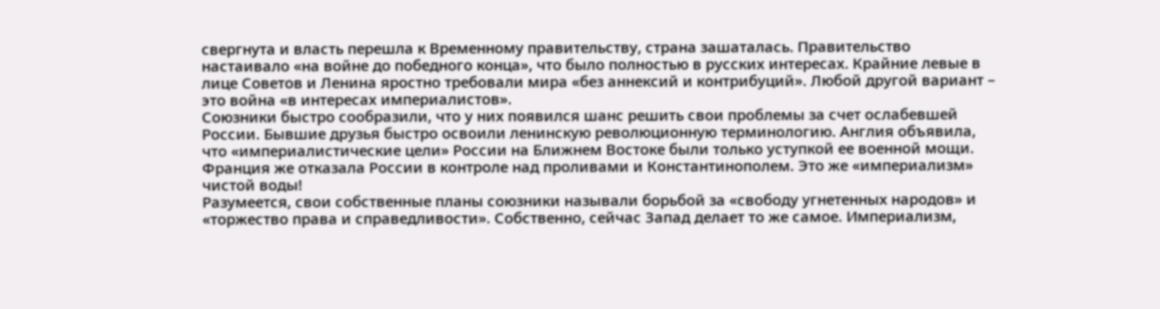свергнута и власть перешла к Временному правительству, страна зашаталась. Правительство настаивало «на войне до победного конца», что было полностью в русских интересах. Крайние левые в лице Советов и Ленина яростно требовали мира «без аннексий и контрибуций». Любой другой вариант – это война «в интересах империалистов».
Союзники быстро сообразили, что у них появился шанс решить свои проблемы за счет ослабевшей России. Бывшие друзья быстро освоили ленинскую революционную терминологию. Англия объявила, что «империалистические цели» России на Ближнем Востоке были только уступкой ее военной мощи. Франция же отказала России в контроле над проливами и Константинополем. Это же «империализм» чистой воды!
Разумеется, свои собственные планы союзники называли борьбой за «свободу угнетенных народов» и «торжество права и справедливости». Собственно, сейчас Запад делает то же самое. Империализм,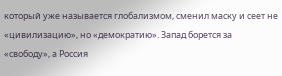который уже называется глобализмом, сменил маску и сеет не «цивилизацию», но «демократию». Запад борется за «свободу», а Россия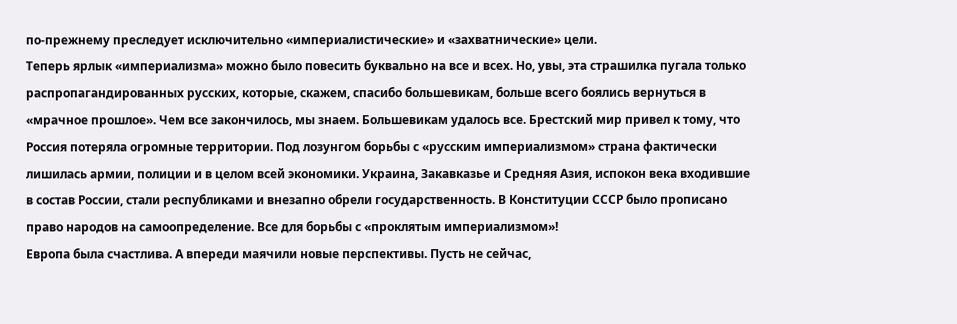по-прежнему преследует исключительно «империалистические» и «захватнические» цели.
Теперь ярлык «империализма» можно было повесить буквально на все и всех. Но, увы, эта страшилка пугала только распропагандированных русских, которые, скажем, спасибо большевикам, больше всего боялись вернуться в «мрачное прошлое». Чем все закончилось, мы знаем. Большевикам удалось все. Брестский мир привел к тому, что Россия потеряла огромные территории. Под лозунгом борьбы с «русским империализмом» страна фактически лишилась армии, полиции и в целом всей экономики. Украина, Закавказье и Средняя Азия, испокон века входившие в состав России, стали республиками и внезапно обрели государственность. В Конституции СССР было прописано право народов на самоопределение. Все для борьбы с «проклятым империализмом»!
Европа была счастлива. А впереди маячили новые перспективы. Пусть не сейчас,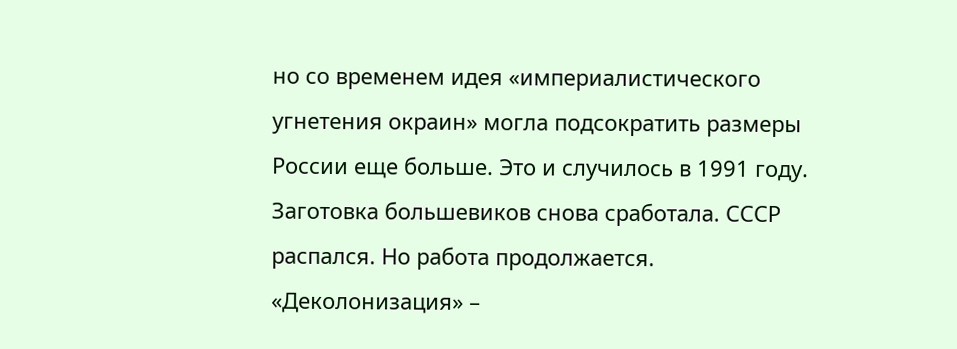но со временем идея «империалистического угнетения окраин» могла подсократить размеры России еще больше. Это и случилось в 1991 году. Заготовка большевиков снова сработала. СССР распался. Но работа продолжается. «Деколонизация» –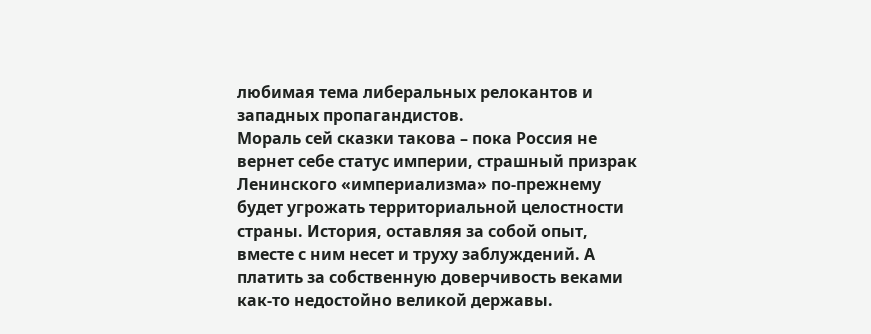любимая тема либеральных релокантов и западных пропагандистов.
Мораль сей сказки такова – пока Россия не вернет себе статус империи, страшный призрак Ленинского «империализма» по-прежнему будет угрожать территориальной целостности страны. История, оставляя за собой опыт, вместе с ним несет и труху заблуждений. А платить за собственную доверчивость веками как-то недостойно великой державы.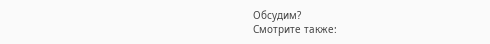Обсудим?
Смотрите также: